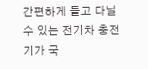간편하게 들고 다닐 수 있는 전기차 충전기가 국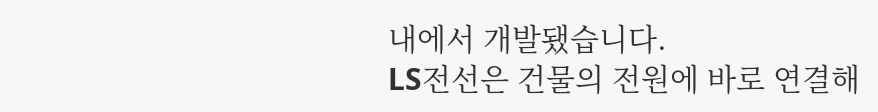내에서 개발됐습니다.
LS전선은 건물의 전원에 바로 연결해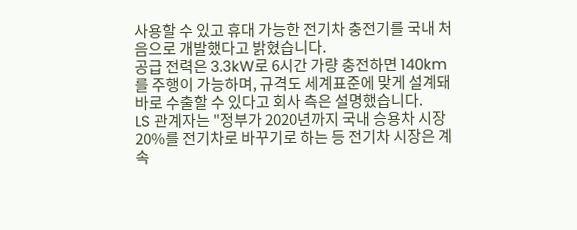사용할 수 있고 휴대 가능한 전기차 충전기를 국내 처음으로 개발했다고 밝혔습니다.
공급 전력은 3.3kW로 6시간 가량 충전하면 140km를 주행이 가능하며, 규격도 세계표준에 맞게 설계돼 바로 수출할 수 있다고 회사 측은 설명했습니다.
LS 관계자는 "정부가 2020년까지 국내 승용차 시장 20%를 전기차로 바꾸기로 하는 등 전기차 시장은 계속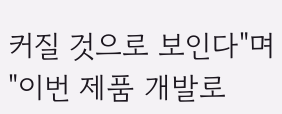커질 것으로 보인다"며 "이번 제품 개발로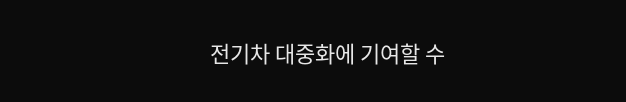전기차 대중화에 기여할 수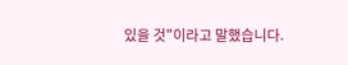있을 것"이라고 말했습니다.